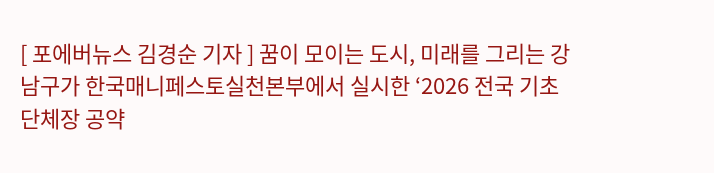[ 포에버뉴스 김경순 기자 ] 꿈이 모이는 도시, 미래를 그리는 강남구가 한국매니페스토실천본부에서 실시한 ‘2026 전국 기초단체장 공약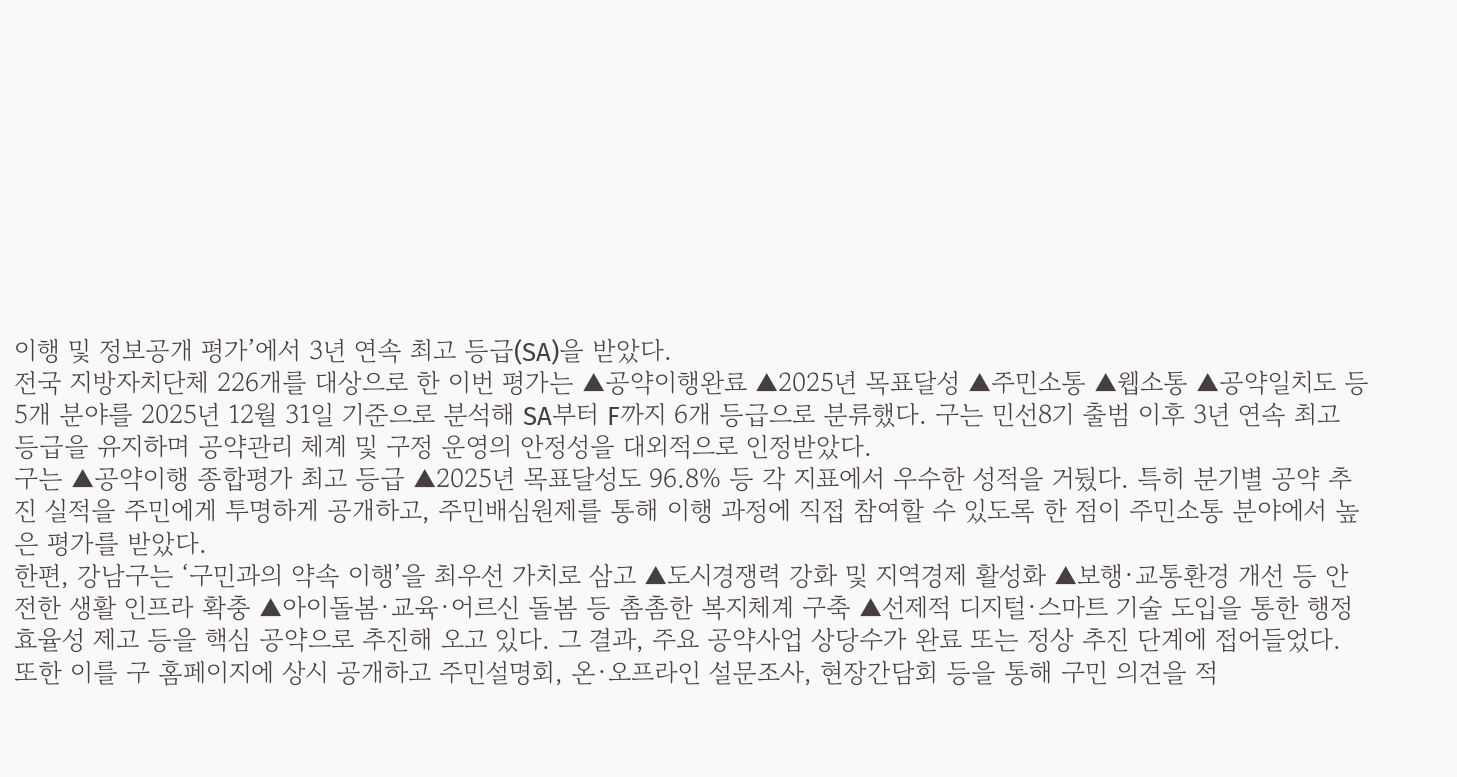이행 및 정보공개 평가’에서 3년 연속 최고 등급(SA)을 받았다.
전국 지방자치단체 226개를 대상으로 한 이번 평가는 ▲공약이행완료 ▲2025년 목표달성 ▲주민소통 ▲웹소통 ▲공약일치도 등 5개 분야를 2025년 12월 31일 기준으로 분석해 SA부터 F까지 6개 등급으로 분류했다. 구는 민선8기 출범 이후 3년 연속 최고 등급을 유지하며 공약관리 체계 및 구정 운영의 안정성을 대외적으로 인정받았다.
구는 ▲공약이행 종합평가 최고 등급 ▲2025년 목표달성도 96.8% 등 각 지표에서 우수한 성적을 거뒀다. 특히 분기별 공약 추진 실적을 주민에게 투명하게 공개하고, 주민배심원제를 통해 이행 과정에 직접 참여할 수 있도록 한 점이 주민소통 분야에서 높은 평가를 받았다.
한편, 강남구는 ‘구민과의 약속 이행’을 최우선 가치로 삼고 ▲도시경쟁력 강화 및 지역경제 활성화 ▲보행·교통환경 개선 등 안전한 생활 인프라 확충 ▲아이돌봄·교육·어르신 돌봄 등 촘촘한 복지체계 구축 ▲선제적 디지털·스마트 기술 도입을 통한 행정 효율성 제고 등을 핵심 공약으로 추진해 오고 있다. 그 결과, 주요 공약사업 상당수가 완료 또는 정상 추진 단계에 접어들었다. 또한 이를 구 홈페이지에 상시 공개하고 주민설명회, 온·오프라인 설문조사, 현장간담회 등을 통해 구민 의견을 적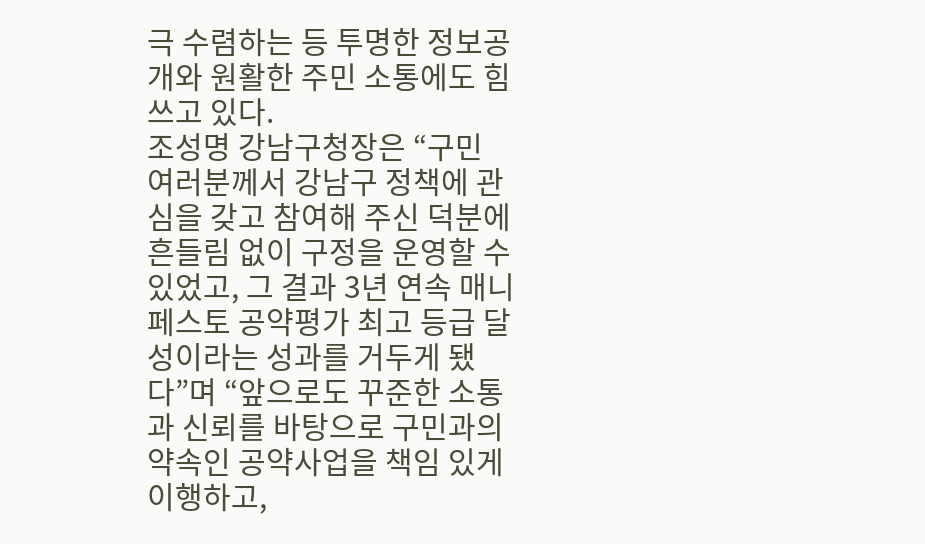극 수렴하는 등 투명한 정보공개와 원활한 주민 소통에도 힘쓰고 있다.
조성명 강남구청장은 “구민 여러분께서 강남구 정책에 관심을 갖고 참여해 주신 덕분에 흔들림 없이 구정을 운영할 수 있었고, 그 결과 3년 연속 매니페스토 공약평가 최고 등급 달성이라는 성과를 거두게 됐다”며 “앞으로도 꾸준한 소통과 신뢰를 바탕으로 구민과의 약속인 공약사업을 책임 있게 이행하고,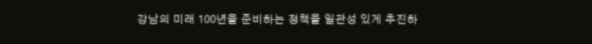강남의 미래 100년을 준비하는 정책을 일관성 있게 추진하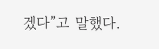겠다”고 말했다.